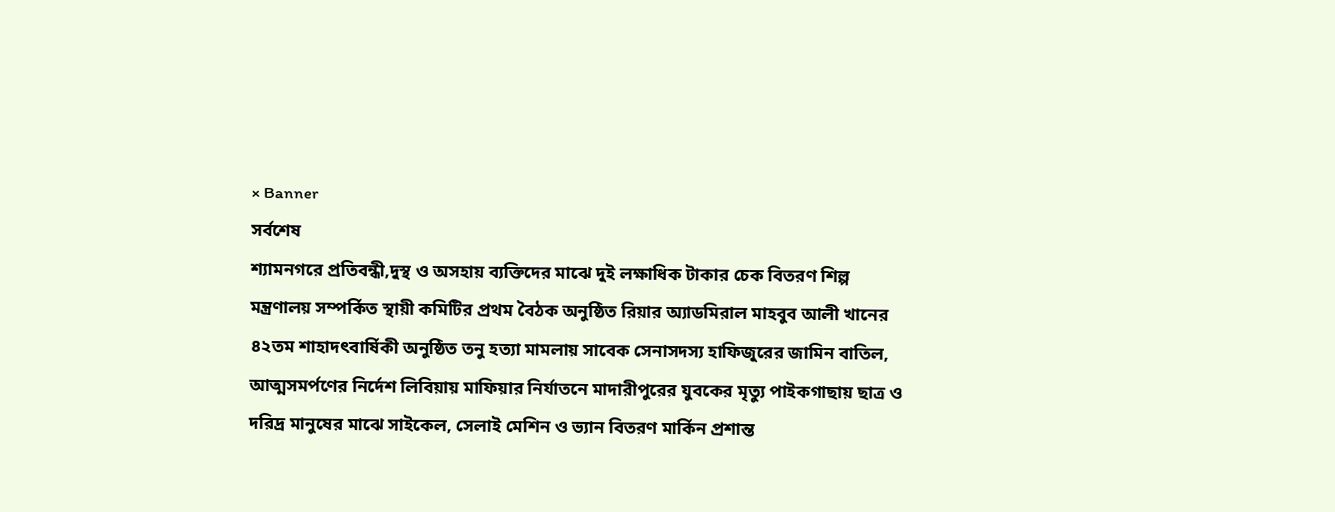× Banner
সর্বশেষ
শ্যামনগরে প্রতিবন্ধী,দুস্থ ও অসহায় ব্যক্তিদের মাঝে দুই লক্ষাধিক টাকার চেক বিতরণ শিল্প মন্ত্রণালয় সম্পর্কিত স্থায়ী কমিটির প্রথম বৈঠক অনুষ্ঠিত রিয়ার অ্যাডমিরাল মাহবুব আলী খানের ৪২তম শাহাদৎবার্ষিকী অনুষ্ঠিত তনু হত্যা মামলায় সাবেক সেনাসদস্য হাফিজুরের জামিন বাতিল, আত্মসমর্পণের নির্দেশ লিবিয়ায় মাফিয়ার নির্যাতনে মাদারীপুরের যুবকের মৃত্যু পাইকগাছায় ছাত্র ও দরিদ্র মানুষের মাঝে সাইকেল, সেলাই মেশিন ও ভ্যান বিতরণ মার্কিন প্রশান্ত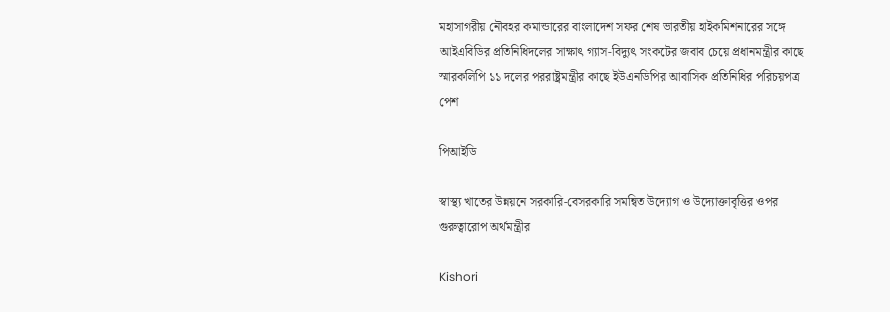মহাসাগরীয় নৌবহর কমান্ডারের বাংলাদেশ সফর শেষ ভারতীয় হাইক‌মিশনা‌রের স‌ঙ্গে আইএবিডির প্রতি‌নি‌ধিদ‌লের সাক্ষাৎ গ্যাস-বিদ্যুৎ সংকটের জবাব চেয়ে প্রধানমন্ত্রীর কাছে স্মারকলিপি ১১ দলের পররাষ্ট্রমন্ত্রীর কা‌ছে ইউএনডিপির আবাসিক প্রতিনিধির পরিচয়পত্র পেশ

পিআইডি

স্বাস্থ্য খাতের উন্নয়নে সরকারি-বেসরকারি সমন্বিত উদ্যোগ ও উদ্যোক্তাবৃত্তির ওপর গুরুত্বারোপ অর্থমন্ত্রীর

Kishori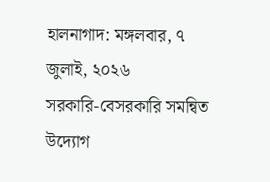হালনাগাদ: মঙ্গলবার, ৭ জুলাই, ২০২৬
সরকারি-বেসরকারি সমন্বিত উদ্যোগ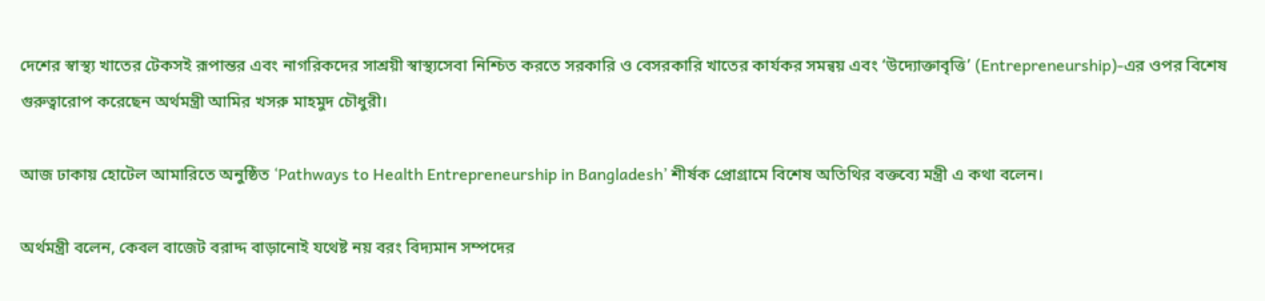দেশের স্বাস্থ্য খাতের টেকসই রূপান্তর এবং নাগরিকদের সাশ্রয়ী স্বাস্থ্যসেবা নিশ্চিত করতে সরকারি ও বেসরকারি খাতের কার্যকর সমন্বয় এবং ‘উদ্যোক্তাবৃত্তি’ (Entrepreneurship)-এর ওপর বিশেষ গুরুত্বারোপ করেছেন অর্থমন্ত্রী আমির খসরু মাহমুদ চৌধুরী।

আজ ঢাকায় হোটেল আমারিতে অনুষ্ঠিত ‘Pathways to Health Entrepreneurship in Bangladesh’ শীর্ষক প্রোগ্রামে বিশেষ অতিথির বক্তব্যে মন্ত্রী এ কথা বলেন।

অর্থমন্ত্রী বলেন, কেবল বাজেট বরাদ্দ বাড়ানোই যথেষ্ট নয় বরং বিদ্যমান সম্পদের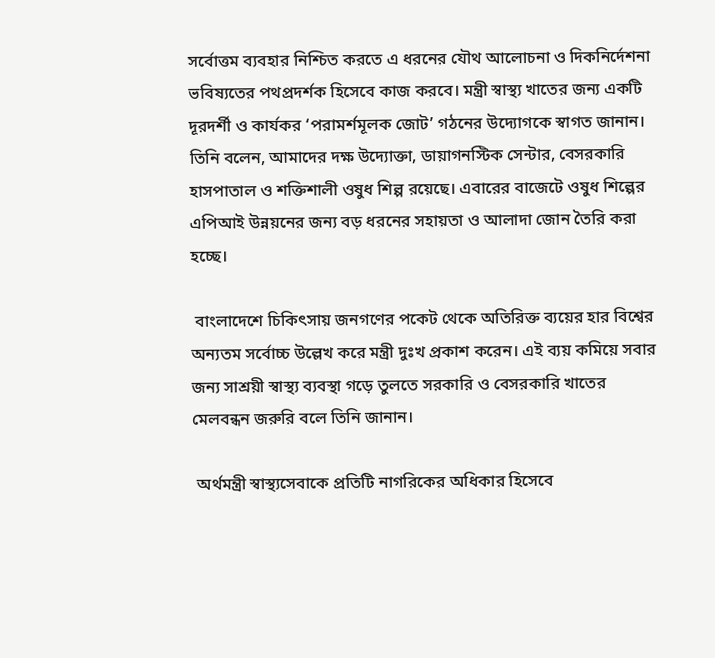সর্বোত্তম ব্যবহার নিশ্চিত করতে এ ধরনের যৌথ আলোচনা ও দিকনির্দেশনা ভবিষ্যতের পথপ্রদর্শক হিসেবে কাজ করবে। মন্ত্রী স্বাস্থ্য খাতের জন্য একটি দূরদর্শী ও কার্যকর ‘পরামর্শমূলক জোট’ গঠনের উদ্যোগকে স্বাগত জানান। তিনি বলেন, আমাদের দক্ষ উদ্যোক্তা, ডায়াগনস্টিক সেন্টার, বেসরকারি হাসপাতাল ও শক্তিশালী ওষুধ শিল্প রয়েছে। এবারের বাজেটে ওষুধ শিল্পের এপিআই উন্নয়নের জন্য বড় ধরনের সহায়তা ও আলাদা জোন তৈরি করা হচ্ছে।

 বাংলাদেশে চিকিৎসায় জনগণের পকেট থেকে অতিরিক্ত ব্যয়ের হার বিশ্বের অন্যতম সর্বোচ্চ উল্লেখ করে মন্ত্রী দুঃখ প্রকাশ করেন। এই ব্যয় কমিয়ে সবার জন্য সাশ্রয়ী স্বাস্থ্য ব্যবস্থা গড়ে তুলতে সরকারি ও বেসরকারি খাতের মেলবন্ধন জরুরি বলে তিনি জানান।

 অর্থমন্ত্রী স্বাস্থ্যসেবাকে প্রতিটি নাগরিকের অধিকার হিসেবে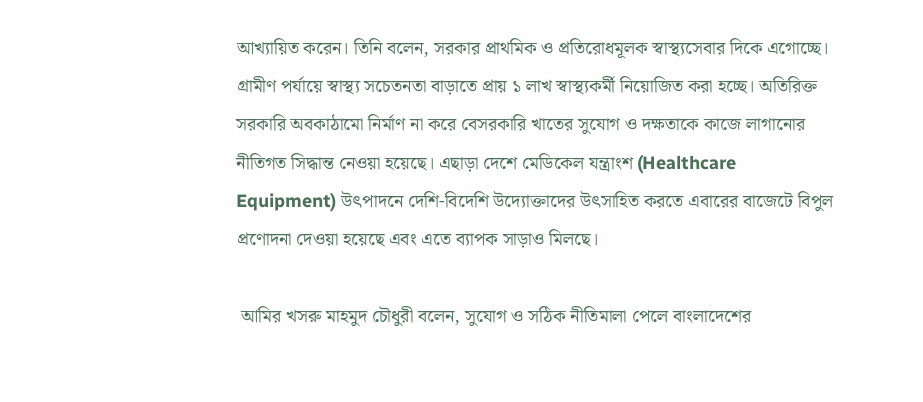আখ্যায়িত করেন। তিনি বলেন, সরকার প্রাথমিক ও প্রতিরোধমূলক স্বাস্থ্যসেবার দিকে এগোচ্ছে। গ্রামীণ পর্যায়ে স্বাস্থ্য সচেতনতা বাড়াতে প্রায় ১ লাখ স্বাস্থ্যকর্মী নিয়োজিত করা হচ্ছে। অতিরিক্ত সরকারি অবকাঠামো নির্মাণ না করে বেসরকারি খাতের সুযোগ ও দক্ষতাকে কাজে লাগানোর নীতিগত সিদ্ধান্ত নেওয়া হয়েছে। এছাড়া দেশে মেডিকেল যন্ত্রাংশ (Healthcare Equipment) উৎপাদনে দেশি-বিদেশি উদ্যোক্তাদের উৎসাহিত করতে এবারের বাজেটে বিপুল প্রণোদনা দেওয়া হয়েছে এবং এতে ব্যাপক সাড়াও মিলছে।

 আমির খসরু মাহমুদ চৌধুরী বলেন, সুযোগ ও সঠিক নীতিমালা পেলে বাংলাদেশের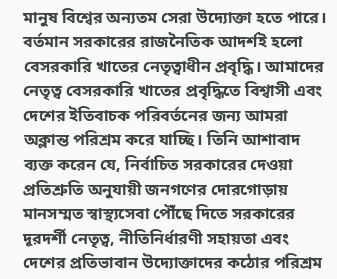মানুষ বিশ্বের অন্যতম সেরা উদ্যোক্তা হতে পারে। বর্তমান সরকারের রাজনৈতিক আদর্শই হলো বেসরকারি খাতের নেতৃত্বাধীন প্রবৃদ্ধি। আমাদের নেতৃত্ব বেসরকারি খাতের প্রবৃদ্ধিতে বিশ্বাসী এবং দেশের ইতিবাচক পরিবর্তনের জন্য আমরা অক্লান্ত পরিশ্রম করে যাচ্ছি। তিনি আশাবাদ ব্যক্ত করেন যে, নির্বাচিত সরকারের দেওয়া প্রতিশ্রুতি অনুযায়ী জনগণের দোরগোড়ায় মানসম্মত স্বাস্থ্যসেবা পৌঁছে দিতে সরকারের দূরদর্শী নেতৃত্ব, নীতিনির্ধারণী সহায়তা এবং দেশের প্রতিভাবান উদ্যোক্তাদের কঠোর পরিশ্রম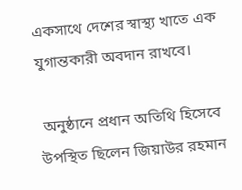একসাথে দেশের স্বাস্থ্য খাতে এক যুগান্তকারী অবদান রাখবে।

 অনুষ্ঠানে প্রধান অতিথি হিসেবে উপস্থিত ছিলেন জিয়াউর রহমান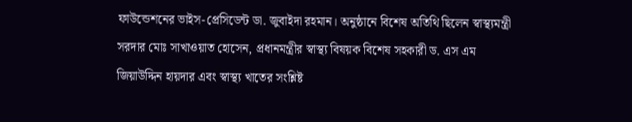ফাউন্ডেশনের ভাইস-প্রেসিডেন্ট ডা. জুবাইদা রহমান। অনুষ্ঠানে বিশেষ অতিথি ছিলেন স্বাস্থ্যমন্ত্রী সরদার মোঃ সাখাওয়াত হোসেন, প্রধানমন্ত্রীর স্বাস্থ্য বিষয়ক বিশেষ সহকারী ড. এস এম জিয়াউদ্দিন হায়দার এবং স্বাস্থ্য খাতের সংশ্লিষ্ট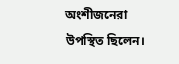অংশীজনেরা উপস্থিত ছিলেন।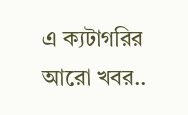এ ক্যটাগরির আরো খবর..